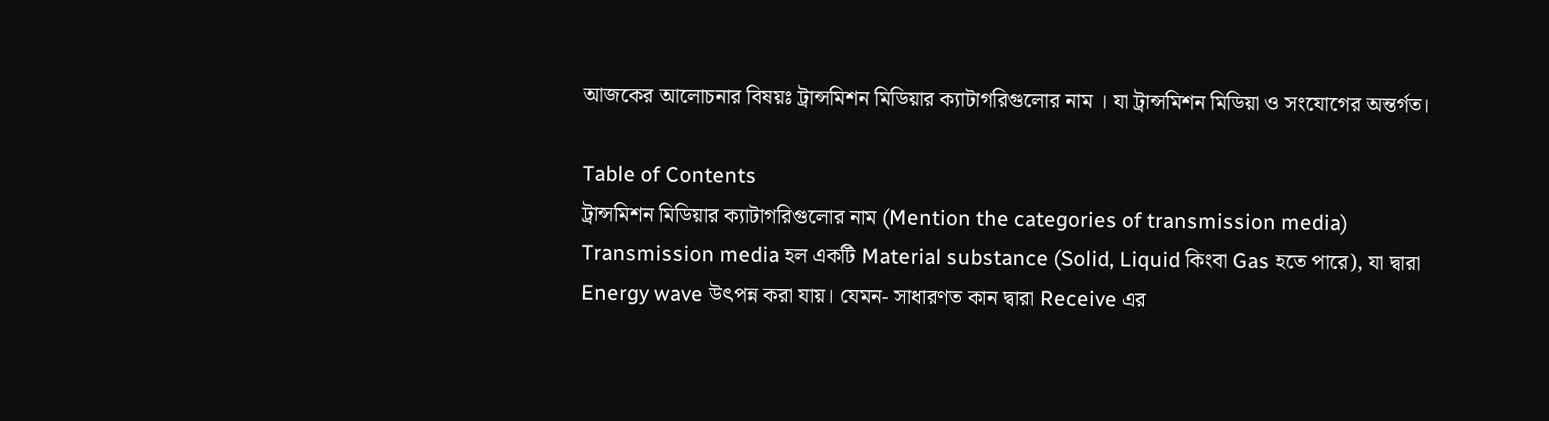আজকের আলোচনার বিষয়ঃ ট্রান্সমিশন মিডিয়ার ক্যাটাগরিগুলোর নাম । যা ট্রান্সমিশন মিডিয়া ও সংযোগের অন্তর্গত।

Table of Contents
ট্রান্সমিশন মিডিয়ার ক্যাটাগরিগুলোর নাম (Mention the categories of transmission media)
Transmission media হল একটি Material substance (Solid, Liquid কিংবা Gas হতে পারে), যা দ্বারা Energy wave উৎপন্ন করা যায়। যেমন- সাধারণত কান দ্বারা Receive এর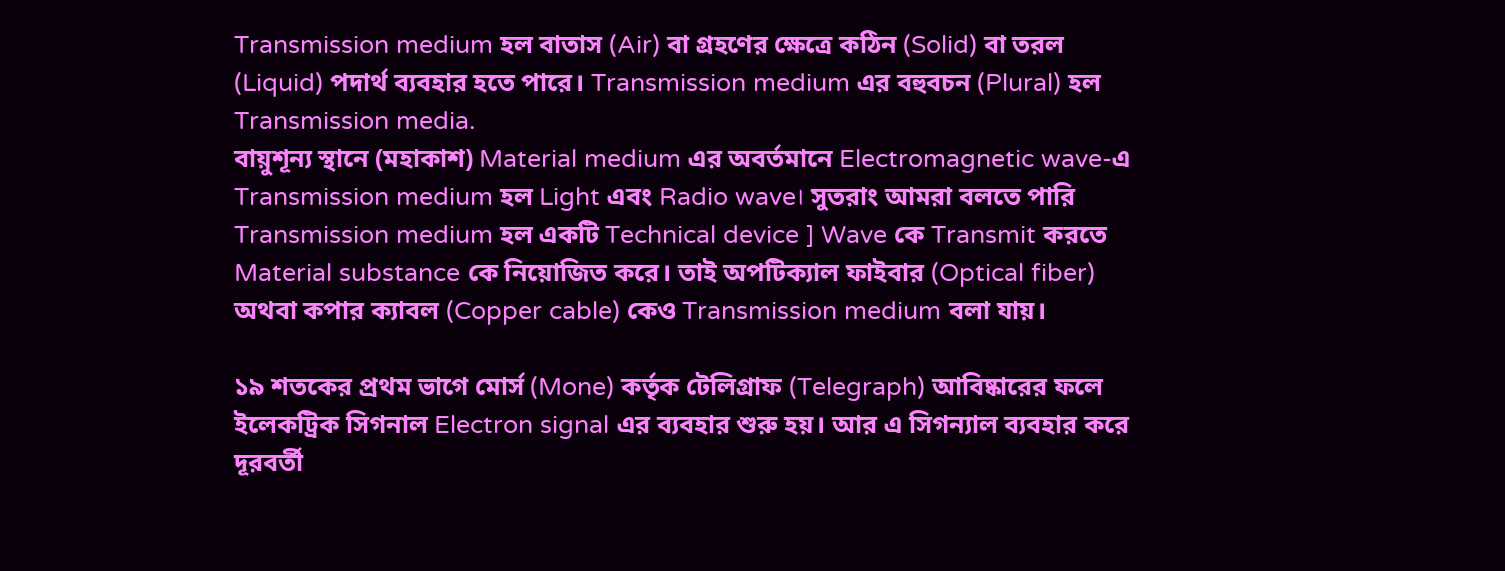Transmission medium হল বাতাস (Air) বা গ্রহণের ক্ষেত্রে কঠিন (Solid) বা তরল (Liquid) পদার্থ ব্যবহার হতে পারে। Transmission medium এর বহুবচন (Plural) হল Transmission media.
বায়ুশূন্য স্থানে (মহাকাশ) Material medium এর অবর্তমানে Electromagnetic wave-এ Transmission medium হল Light এবং Radio wave। সুতরাং আমরা বলতে পারি Transmission medium হল একটি Technical device ] Wave কে Transmit করতে Material substance কে নিয়োজিত করে। তাই অপটিক্যাল ফাইবার (Optical fiber) অথবা কপার ক্যাবল (Copper cable) কেও Transmission medium বলা যায়।

১৯ শতকের প্রথম ভাগে মোর্স (Mone) কর্তৃক টেলিগ্রাফ (Telegraph) আবিষ্কারের ফলে ইলেকট্রিক সিগনাল Electron signal এর ব্যবহার শুরু হয়। আর এ সিগন্যাল ব্যবহার করে দূরবর্তী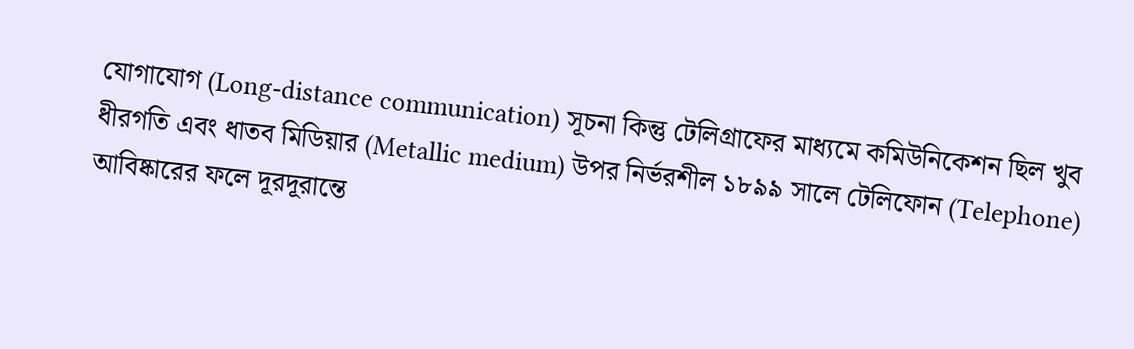যোগাযোগ (Long-distance communication) সূচনা কিন্তু টেলিগ্রাফের মাধ্যমে কমিউনিকেশন ছিল খুব ধীরগতি এবং ধাতব মিডিয়ার (Metallic medium) উপর নির্ভরশীল ১৮৯৯ সালে টেলিফোন (Telephone) আবিষ্কারের ফলে দূরদূরান্তে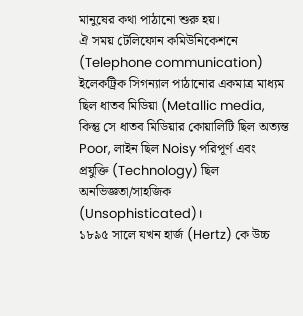মানুষের কথা পাঠানো শুরু হয়।
ঐ সময় টেলিফোন কমিউনিকেশনে (Telephone communication) ইলেকট্রিক সিগন্যাল পাঠানোর একমাত্র মাধ্যম ছিল ধাতব মিডিয়া (Metallic media, কিন্তু সে ধাতব মিডিয়ার কোয়ালিটি ছিল অত্যন্ত Poor, লাইন ছিল Noisy পরিপূর্ণ এবং প্রযুক্তি (Technology) ছিল অনভিজ্ঞতা/সাহজিক (Unsophisticated)।
১৮৯৫ সালে যখন হার্জ (Hertz) কে উচ্চ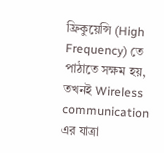ফ্রিকুয়েন্সি (High Frequency) তে পাঠাতে সক্ষম হয়, তখনই Wireless communication এর যাত্রা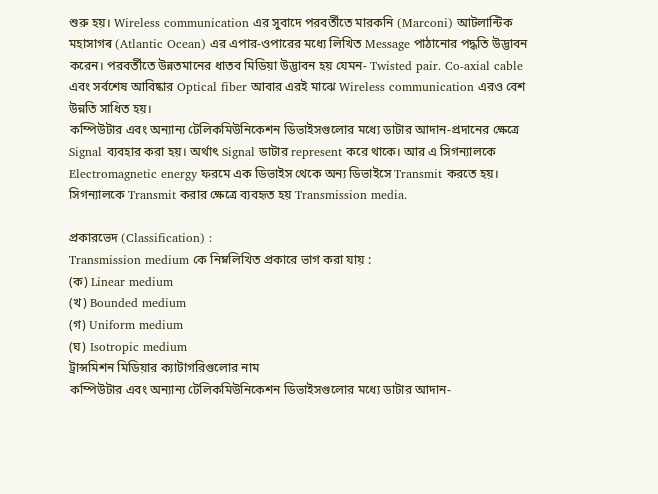শুরু হয়। Wireless communication এর সুবাদে পরবর্তীতে মারকনি (Marconi) আটলান্টিক মহাসাগৰ (Atlantic Ocean) এর এপার-ওপারের মধ্যে লিখিত Message পাঠানোর পদ্ধতি উদ্ভাবন করেন। পরবর্তীতে উন্নতমানের ধাতব মিডিয়া উদ্ভাবন হয় যেমন- Twisted pair. Co-axial cable এবং সর্বশেষ আবিষ্কার Optical fiber আবার এরই মাঝে Wireless communication এরও বেশ উন্নতি সাধিত হয়।
কম্পিউটার এবং অন্যান্য টেলিকমিউনিকেশন ডিভাইসগুলোর মধ্যে ডাটার আদান-প্রদানের ক্ষেত্রে Signal ব্যবহার করা হয়। অর্থাৎ Signal ডাটার represent করে থাকে। আর এ সিগন্যালকে Electromagnetic energy ফরমে এক ডিভাইস থেকে অন্য ডিভাইসে Transmit করতে হয়। সিগন্যালকে Transmit করার ক্ষেত্রে ব্যবহৃত হয় Transmission media.

প্রকারভেদ (Classification) :
Transmission medium কে নিম্নলিখিত প্রকারে ভাগ করা যায় :
(ক) Linear medium
(খ) Bounded medium
(গ) Uniform medium
(ঘ) Isotropic medium
ট্রান্সমিশন মিডিয়ার ক্যাটাগরিগুলোর নাম
কম্পিউটার এবং অন্যান্য টেলিকমিউনিকেশন ডিভাইসগুলোর মধ্যে ডাটার আদান-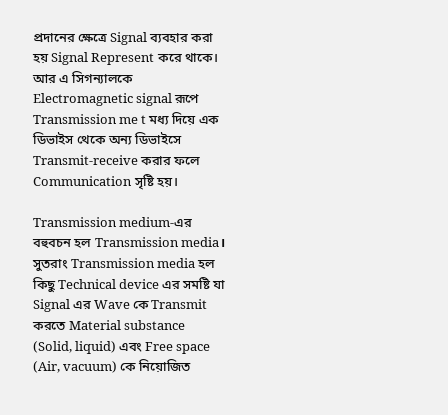প্রদানের ক্ষেত্রে Signal ব্যবহার করা হয় Signal Represent করে থাকে। আর এ সিগন্যালকে Electromagnetic signal রূপে Transmission me t মধ্য দিয়ে এক ডিভাইস থেকে অন্য ডিভাইসে Transmit-receive করার ফলে Communication সৃষ্টি হয়।

Transmission medium-এর বহুবচন হল Transmission media। সুতরাং Transmission media হল কিছু Technical device এর সমষ্টি যা Signal এর Wave কে Transmit করতে Material substance (Solid, liquid) এবং Free space (Air, vacuum) কে নিয়োজিত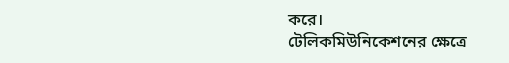করে।
টেলিকমিউনিকেশনের ক্ষেত্রে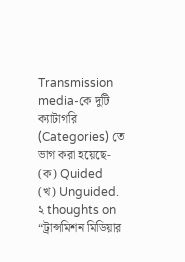Transmission media-কে দুটি ক্যাটাগরি (Categories) তে ভাগ করা হয়েছে-
(ক) Quided
(খ) Unguided.
২ thoughts on “ট্রান্সমিশন মিডিয়ার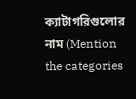ক্যাটাগরিগুলোর নাম (Mention the categories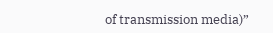of transmission media)”